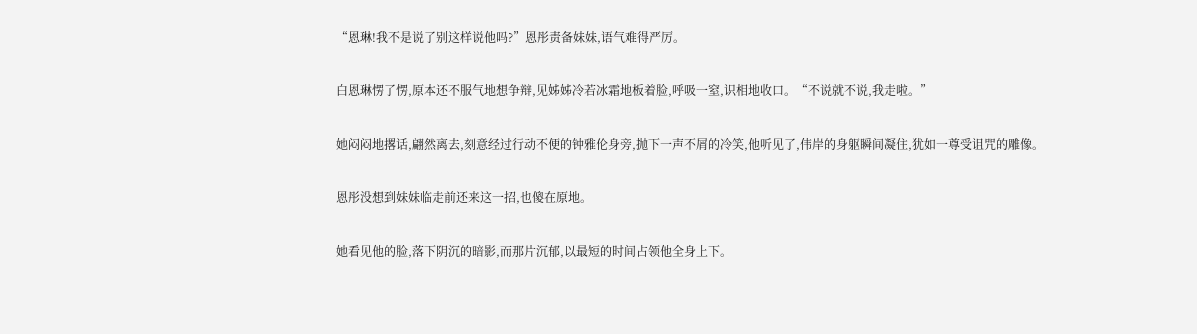“恩琳!我不是说了别这样说他吗?”恩彤责备妹妹,语气难得严厉。

白恩琳愣了愣,原本还不服气地想争辩,见姊姊冷若冰霜地板着脸,呼吸一窒,识相地收口。“不说就不说,我走啦。”

她闷闷地撂话,翩然离去,刻意经过行动不便的钟雅伦身旁,抛下一声不屑的冷笑,他听见了,伟岸的身躯瞬间凝住,犹如一尊受诅咒的雕像。

恩彤没想到妹妹临走前还来这一招,也傻在原地。

她看见他的脸,落下阴沉的暗影,而那片沉郁,以最短的时间占领他全身上下。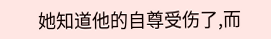她知道他的自尊受伤了,而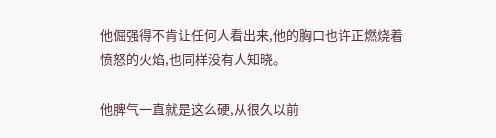他倔强得不肯让任何人看出来,他的胸口也许正燃烧着愤怒的火焰,也同样没有人知晓。

他脾气一直就是这么硬,从很久以前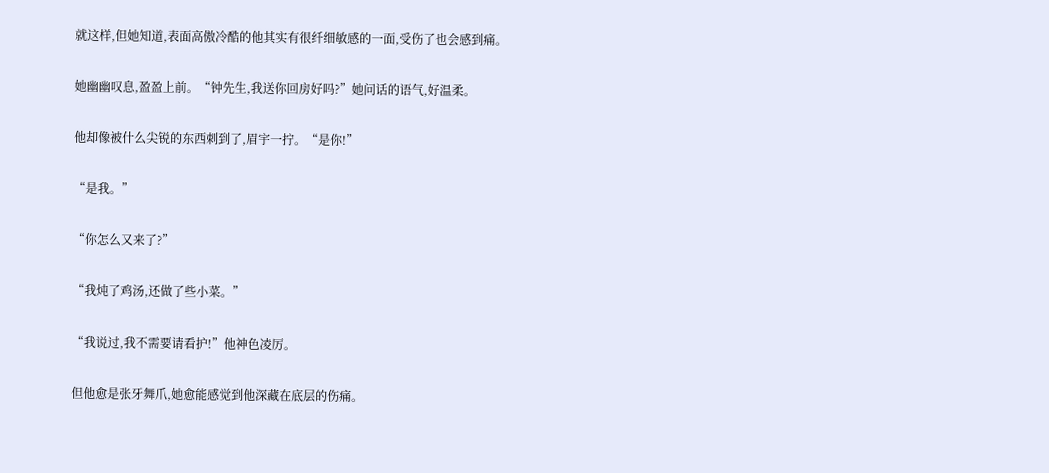就这样,但她知道,表面高傲冷酷的他其实有很纤细敏感的一面,受伤了也会感到痛。

她幽幽叹息,盈盈上前。“钟先生,我送你回房好吗?”她问话的语气,好温柔。

他却像被什么尖锐的东西刺到了,眉宇一拧。“是你!”

“是我。”

“你怎么又来了?”

“我炖了鸡汤,还做了些小菜。”

“我说过,我不需要请看护!”他神色凌厉。

但他愈是张牙舞爪,她愈能感觉到他深藏在底层的伤痛。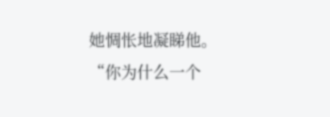她惆怅地凝睇他。“你为什么一个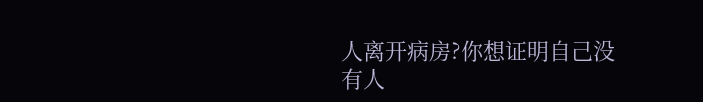人离开病房?你想证明自己没有人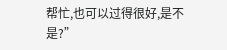帮忙,也可以过得很好,是不是?”